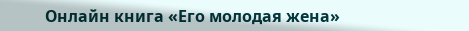Онлайн книга «Его молодая жена»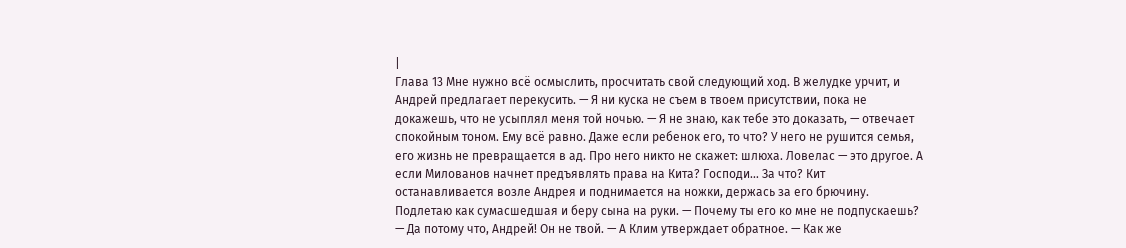|
Глава 13 Мне нужно всё осмыслить, просчитать свой следующий ход. В желудке урчит, и Андрей предлагает перекусить. — Я ни куска не съем в твоем присутствии, пока не докажешь, что не усыплял меня той ночью. — Я не знаю, как тебе это доказать, — отвечает спокойным тоном. Ему всё равно. Даже если ребенок его, то что? У него не рушится семья, его жизнь не превращается в ад. Про него никто не скажет: шлюха. Ловелас — это другое. А если Милованов начнет предъявлять права на Кита? Господи… За что? Кит останавливается возле Андрея и поднимается на ножки, держась за его брючину. Подлетаю как сумасшедшая и беру сына на руки. — Почему ты его ко мне не подпускаешь? — Да потому что, Андрей! Он не твой. — А Клим утверждает обратное. — Как же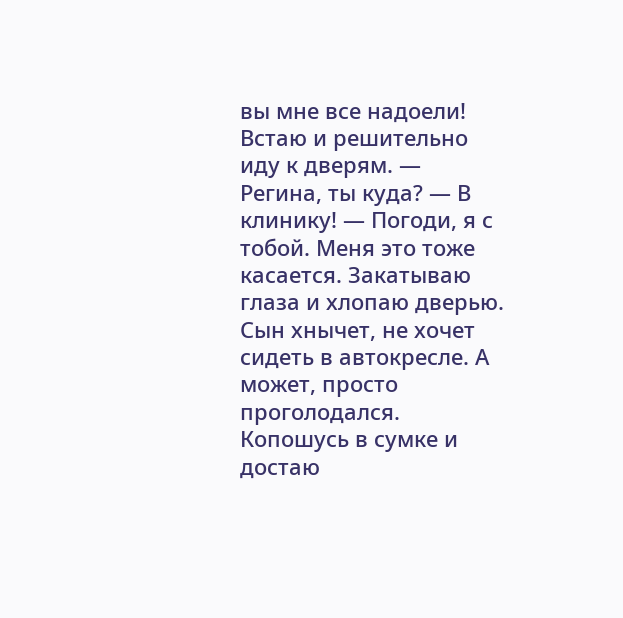вы мне все надоели! Встаю и решительно иду к дверям. — Регина, ты куда? — В клинику! — Погоди, я с тобой. Меня это тоже касается. Закатываю глаза и хлопаю дверью. Сын хнычет, не хочет сидеть в автокресле. А может, просто проголодался. Копошусь в сумке и достаю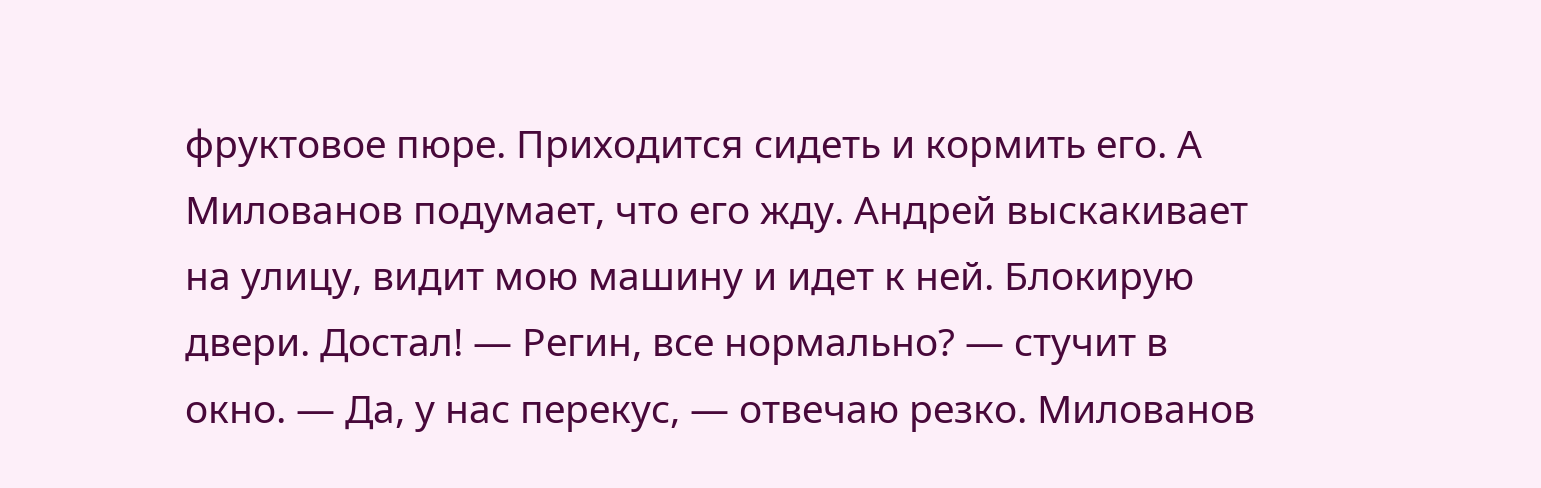фруктовое пюре. Приходится сидеть и кормить его. А Милованов подумает, что его жду. Андрей выскакивает на улицу, видит мою машину и идет к ней. Блокирую двери. Достал! — Регин, все нормально? — стучит в окно. — Да, у нас перекус, — отвечаю резко. Милованов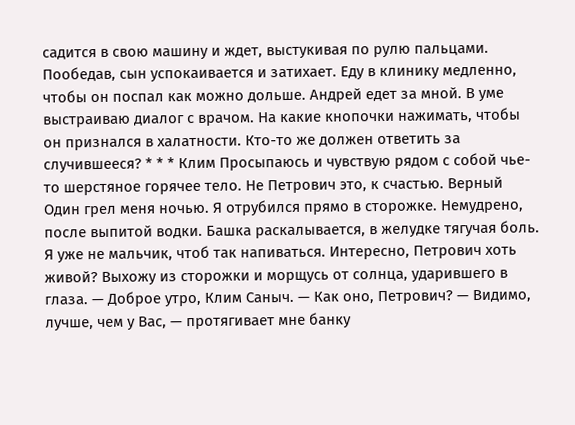садится в свою машину и ждет, выстукивая по рулю пальцами. Пообедав, сын успокаивается и затихает. Еду в клинику медленно, чтобы он поспал как можно дольше. Андрей едет за мной. В уме выстраиваю диалог с врачом. На какие кнопочки нажимать, чтобы он признался в халатности. Кто-то же должен ответить за случившееся? * * * Клим Просыпаюсь и чувствую рядом с собой чье-то шерстяное горячее тело. Не Петрович это, к счастью. Верный Один грел меня ночью. Я отрубился прямо в сторожке. Немудрено, после выпитой водки. Башка раскалывается, в желудке тягучая боль. Я уже не мальчик, чтоб так напиваться. Интересно, Петрович хоть живой? Выхожу из сторожки и морщусь от солнца, ударившего в глаза. — Доброе утро, Клим Саныч. — Как оно, Петрович? — Видимо, лучше, чем у Вас, — протягивает мне банку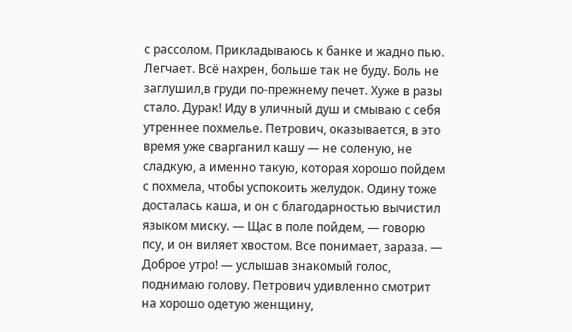с рассолом. Прикладываюсь к банке и жадно пью. Легчает. Всё нахрен, больше так не буду. Боль не заглушил,в груди по-прежнему печет. Хуже в разы стало. Дурак! Иду в уличный душ и смываю с себя утреннее похмелье. Петрович, оказывается, в это время уже сварганил кашу — не соленую, не сладкую, а именно такую, которая хорошо пойдем с похмела, чтобы успокоить желудок. Одину тоже досталась каша, и он с благодарностью вычистил языком миску. — Щас в поле пойдем, — говорю псу, и он виляет хвостом. Все понимает, зараза. — Доброе утро! — услышав знакомый голос, поднимаю голову. Петрович удивленно смотрит на хорошо одетую женщину,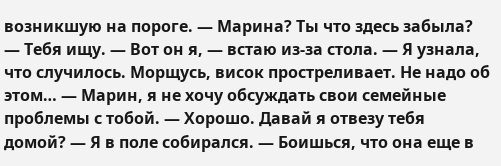возникшую на пороге. — Марина? Ты что здесь забыла? — Тебя ищу. — Вот он я, — встаю из-за стола. — Я узнала, что случилось. Морщусь, висок простреливает. Не надо об этом… — Марин, я не хочу обсуждать свои семейные проблемы с тобой. — Хорошо. Давай я отвезу тебя домой? — Я в поле собирался. — Боишься, что она еще в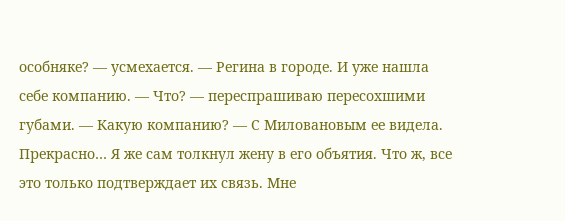особняке? — усмехается. — Регина в городе. И уже нашла себе компанию. — Что? — переспрашиваю пересохшими губами. — Какую компанию? — С Миловановым ее видела. Прекрасно… Я же сам толкнул жену в его объятия. Что ж, все это только подтверждает их связь. Мне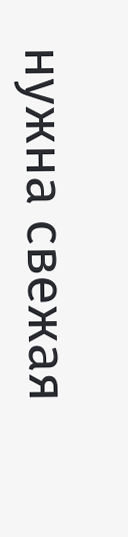нужна свежая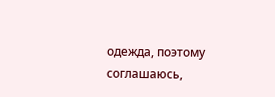одежда, поэтому соглашаюсь,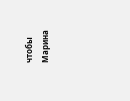чтобы Марина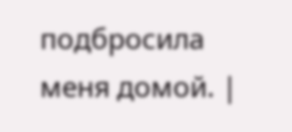подбросила меня домой. |